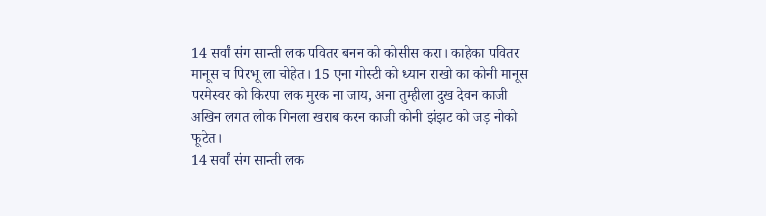14 सर्वां संग सान्ती लक पवितर बनन को कोसीस करा। काहेका पवितर मानूस च पिरभू ला चोहेत। 15 एना गोस्टी को ध्यान राखो का कोनी मानूस परमेस्वर को किरपा लक मुरक ना जाय, अना तुम्हीला दुख देवन काजी अखिन लगत लोक गिनला खराब करन काजी कोनी झंझट को जड़ नोको फूटेत।
14 सर्वां संग सान्ती लक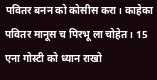पवितर बनन को कोसीस करा। काहेका पवितर मानूस च पिरभू ला चोहेत। 15 एना गोस्टी को ध्यान राखो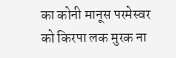का कोनी मानूस परमेस्वर को किरपा लक मुरक ना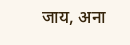जाय, अना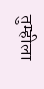तुम्हीला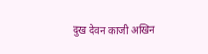दुख देवन काजी अखिन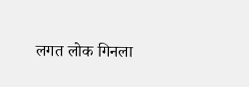लगत लोक गिनला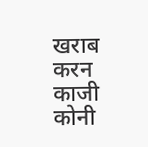खराब करन काजी कोनी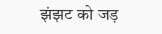झंझट को जड़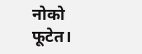नोको फूटेत।